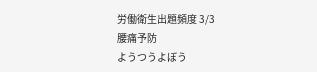労働衛生出題頻度 3/3
腰痛予防
ようつうよぼう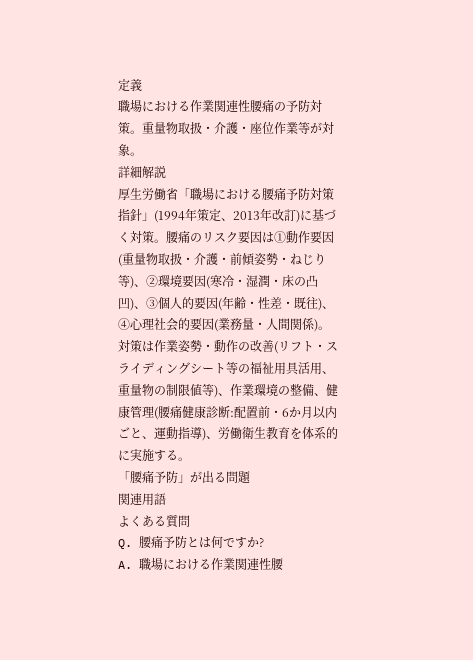定義
職場における作業関連性腰痛の予防対策。重量物取扱・介護・座位作業等が対象。
詳細解説
厚生労働省「職場における腰痛予防対策指針」(1994年策定、2013年改訂)に基づく対策。腰痛のリスク要因は①動作要因(重量物取扱・介護・前傾姿勢・ねじり等)、②環境要因(寒冷・湿潤・床の凸凹)、③個人的要因(年齢・性差・既往)、④心理社会的要因(業務量・人間関係)。対策は作業姿勢・動作の改善(リフト・スライディングシート等の福祉用具活用、重量物の制限値等)、作業環境の整備、健康管理(腰痛健康診断:配置前・6か月以内ごと、運動指導)、労働衛生教育を体系的に実施する。
「腰痛予防」が出る問題
関連用語
よくある質問
Q. 腰痛予防とは何ですか?
A. 職場における作業関連性腰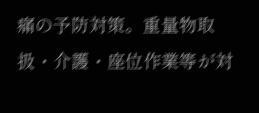痛の予防対策。重量物取扱・介護・座位作業等が対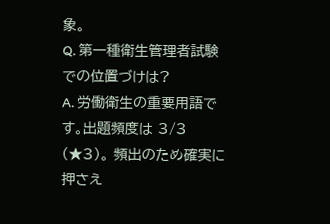象。
Q. 第一種衛生管理者試験での位置づけは?
A. 労働衛生の重要用語です。出題頻度は 3/3 (★3)。 頻出のため確実に押さえ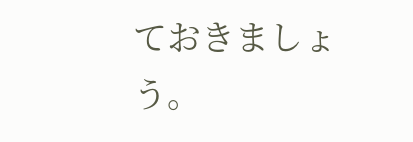ておきましょう。